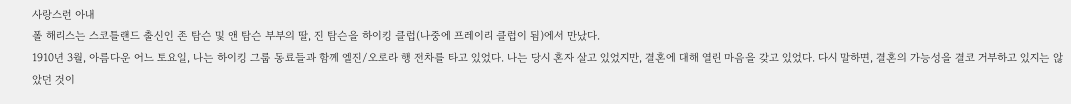사랑스런 아내
폴 해리스는 스코틀랜드 출신인 존 탐슨 및 앤 탐슨 부부의 딸, 진 탐슨을 하이킹 클럽(나중에 프레이리 클럽이 됨)에서 만났다.
1910년 3월, 아름다운 어느 토요일, 나는 하이킹 그룹 동료들과 함께 엘진/오로라 행 전차를 타고 있었다. 나는 당시 혼자 살고 있었지만, 결혼에 대해 열린 마음을 갖고 있었다. 다시 말하면, 결혼의 가능성을 결코 거부하고 있지는 않았던 것이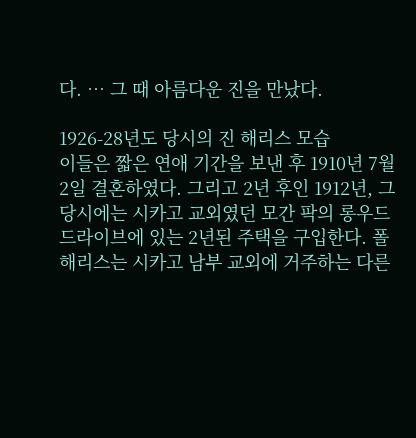다. … 그 때 아름다운 진을 만났다.

1926-28년도 당시의 진 해리스 모습
이들은 짧은 연애 기간을 보낸 후 1910년 7월 2일 결혼하였다. 그리고 2년 후인 1912년, 그 당시에는 시카고 교외였던 모간 팍의 롱우드 드라이브에 있는 2년된 주택을 구입한다. 폴 해리스는 시카고 남부 교외에 거주하는 다른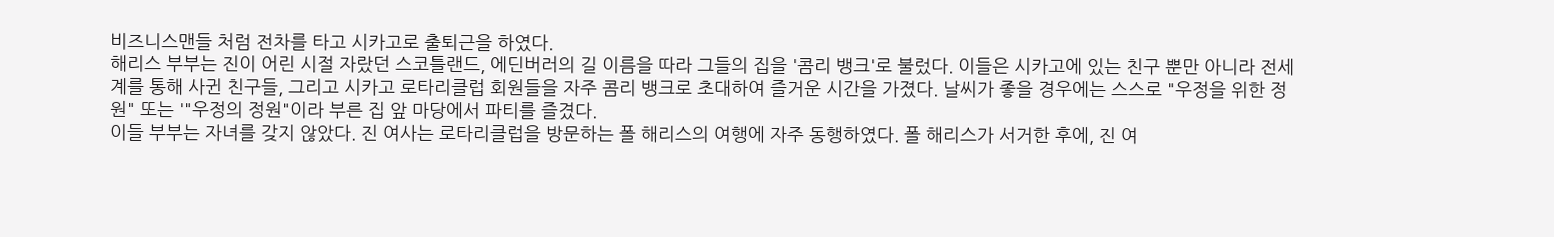비즈니스맨들 처럼 전차를 타고 시카고로 출퇴근을 하였다.
해리스 부부는 진이 어린 시절 자랐던 스코틀랜드, 에딘버러의 길 이름을 따라 그들의 집을 '콤리 뱅크'로 불렀다. 이들은 시카고에 있는 친구 뿐만 아니라 전세계를 통해 사귄 친구들, 그리고 시카고 로타리클럽 회원들을 자주 콤리 뱅크로 초대하여 즐거운 시간을 가졌다. 날씨가 좋을 경우에는 스스로 "우정을 위한 정원" 또는 '"우정의 정원"이라 부른 집 앞 마당에서 파티를 즐겼다.
이들 부부는 자녀를 갖지 않았다. 진 여사는 로타리클럽을 방문하는 폴 해리스의 여행에 자주 동행하였다. 폴 해리스가 서거한 후에, 진 여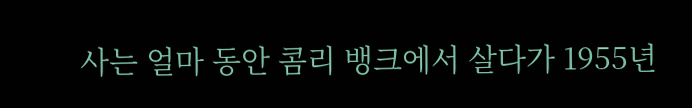사는 얼마 동안 콤리 뱅크에서 살다가 1955년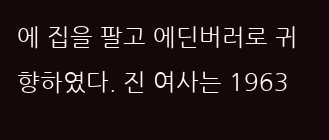에 집을 팔고 에딘버러로 귀향하였다. 진 여사는 1963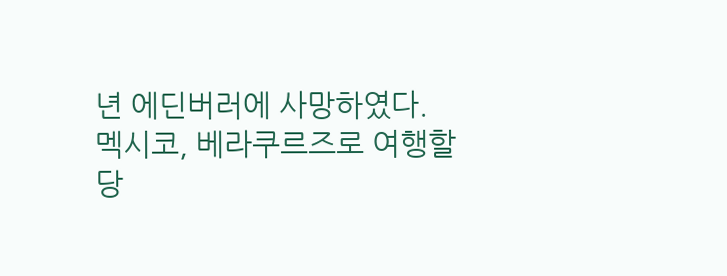년 에딘버러에 사망하였다.
멕시코, 베라쿠르즈로 여행할 당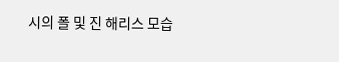시의 폴 및 진 해리스 모습